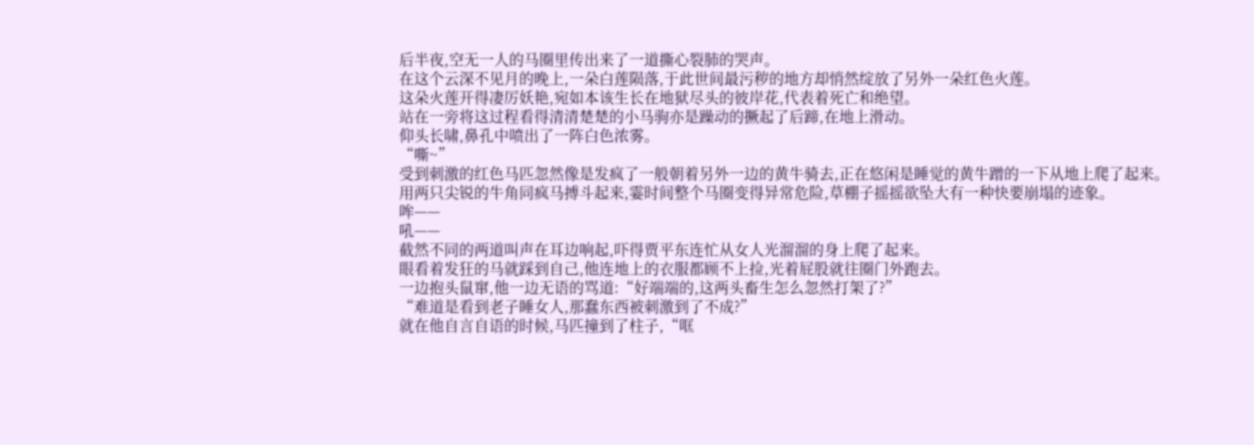后半夜,空无一人的马圈里传出来了一道撕心裂肺的哭声。
在这个云深不见月的晚上,一朵白莲陨落,于此世间最污秽的地方却悄然绽放了另外一朵红色火莲。
这朵火莲开得凄厉妖艳,宛如本该生长在地狱尽头的彼岸花,代表着死亡和绝望。
站在一旁将这过程看得清清楚楚的小马驹亦是躁动的撅起了后蹄,在地上滑动。
仰头长啸,鼻孔中喷出了一阵白色浓雾。
“嘶~”
受到刺激的红色马匹忽然像是发疯了一般朝着另外一边的黄牛骑去,正在悠闲是睡觉的黄牛蹭的一下从地上爬了起来。
用两只尖锐的牛角同疯马搏斗起来,霎时间整个马圈变得异常危险,草棚子摇摇欲坠大有一种快要崩塌的迹象。
哞——
吼——
截然不同的两道叫声在耳边响起,吓得贾平东连忙从女人光溜溜的身上爬了起来。
眼看着发狂的马就踩到自己,他连地上的衣服都顾不上捡,光着屁股就往圈门外跑去。
一边抱头鼠窜,他一边无语的骂道:“好端端的,这两头畜生怎么忽然打架了?”
“难道是看到老子睡女人,那蠢东西被刺激到了不成?”
就在他自言自语的时候,马匹撞到了柱子,“哐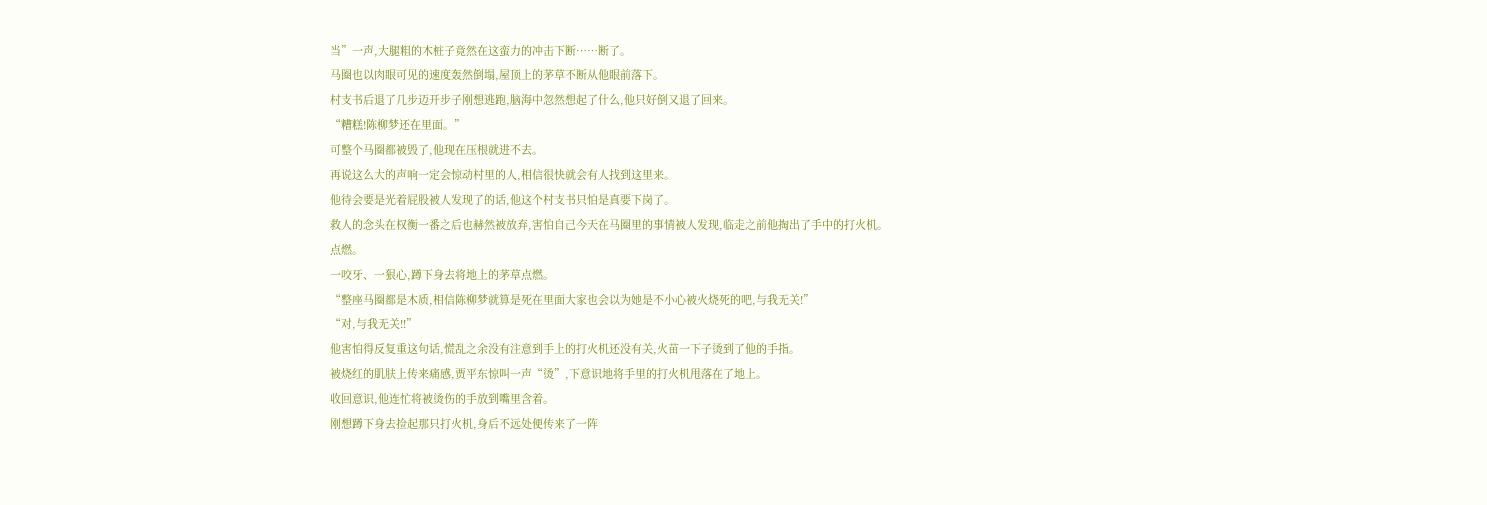当”一声,大腿粗的木桩子竟然在这蛮力的冲击下断……断了。
马圈也以肉眼可见的速度轰然倒塌,屋顶上的茅草不断从他眼前落下。
村支书后退了几步迈开步子刚想逃跑,脑海中忽然想起了什么,他只好倒又退了回来。
“糟糕!陈柳梦还在里面。”
可整个马圈都被毁了,他现在压根就进不去。
再说这么大的声响一定会惊动村里的人,相信很快就会有人找到这里来。
他待会要是光着屁股被人发现了的话,他这个村支书只怕是真要下岗了。
救人的念头在权衡一番之后也赫然被放弃,害怕自己今天在马圈里的事情被人发现,临走之前他掏出了手中的打火机。
点燃。
一咬牙、一狠心,蹲下身去将地上的茅草点燃。
“整座马圈都是木质,相信陈柳梦就算是死在里面大家也会以为她是不小心被火烧死的吧,与我无关!”
“对,与我无关!!”
他害怕得反复重这句话,慌乱之余没有注意到手上的打火机还没有关,火苗一下子烫到了他的手指。
被烧红的肌肤上传来痛感,贾平东惊叫一声“烫”,下意识地将手里的打火机甩落在了地上。
收回意识,他连忙将被烫伤的手放到嘴里含着。
刚想蹲下身去捡起那只打火机,身后不远处便传来了一阵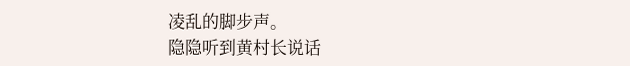凌乱的脚步声。
隐隐听到黄村长说话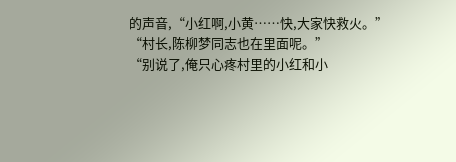的声音,“小红啊,小黄……快,大家快救火。”
“村长,陈柳梦同志也在里面呢。”
“别说了,俺只心疼村里的小红和小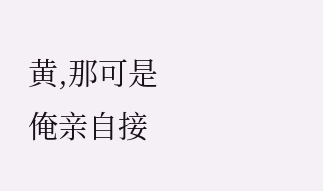黄,那可是俺亲自接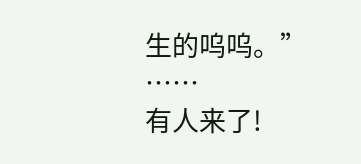生的呜呜。”
……
有人来了!